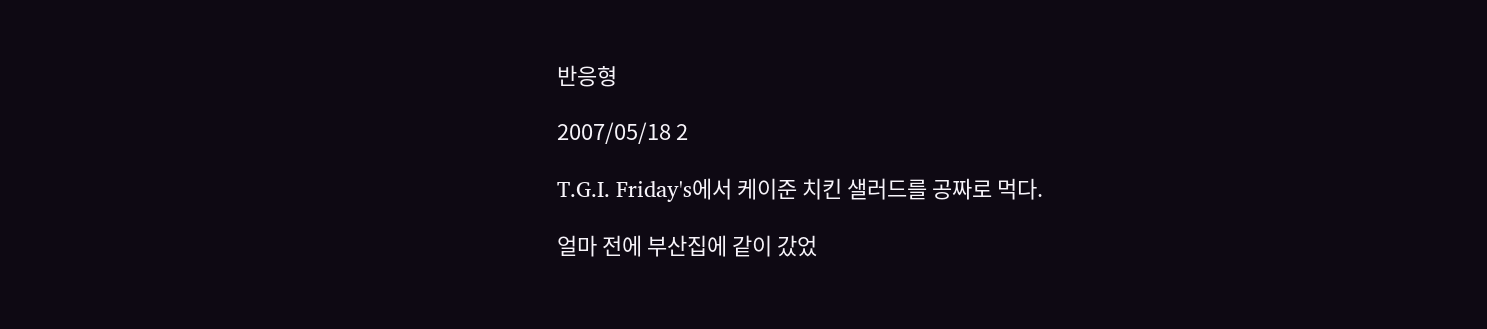반응형

2007/05/18 2

T.G.I. Friday's에서 케이준 치킨 샐러드를 공짜로 먹다.

얼마 전에 부산집에 같이 갔었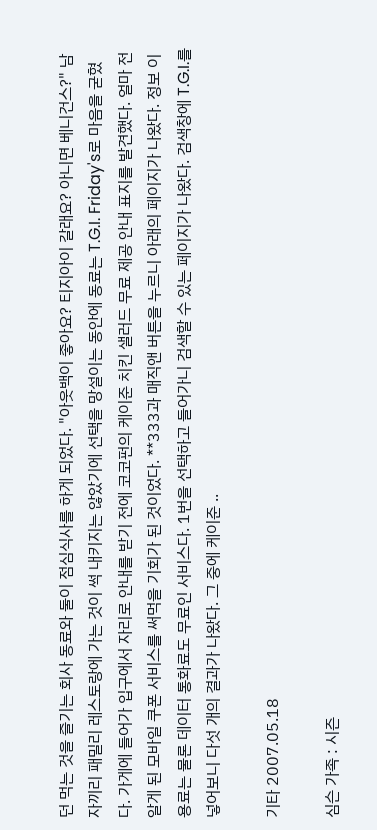던 먹는 것을 즐기는 회사 동료와 둘이 점심식사를 하게 되었다. "아웃백이 좋아요? 티지아이 갈래요? 아니면 베니건스?" 남자끼리 패밀리 레스토랑에 가는 것이 썩 내키지는 않았기에 선택을 망설이는 동안에 동료는 T.G.I. Friday's로 마음을 굳혔다. 가게에 들어가 입구에서 자리로 안내를 받기 전에 코코펀의 케이준 치킨 샐러드 무료 제공 안내 표지를 발견했다. 얼마 전 알게 된 모바일 쿠폰 서비스를 써먹을 기회가 된 것이었다. **333과 매직앤 버튼을 누르니 아래의 페이지가 나왔다. 정보 이용료는 물론 데이터 통화료도 무료인 서비스다. 1번을 선택하고 들어가니 검색할 수 있는 페이지가 나왔다. 검색창에 T.G.I.를 넣어보니 다섯 개의 결과가 나왔다. 그 중에 케이준 ..

기타 2007.05.18

심슨 가족 : 시즌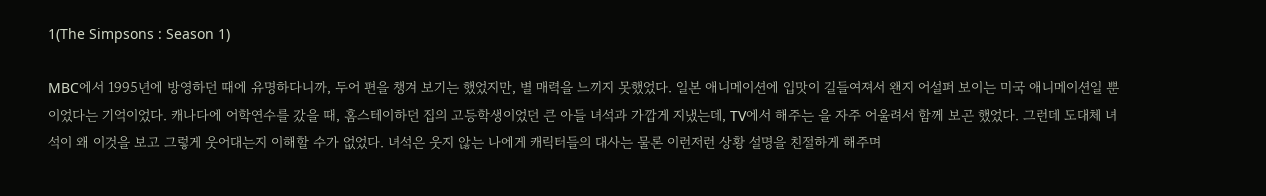1(The Simpsons : Season 1)

MBC에서 1995년에 방영하던 때에 유명하다니까, 두어 편을 챙겨 보기는 했었지만, 별 매력을 느끼지 못했었다. 일본 애니메이션에 입맛이 길들여져서 왠지 어설퍼 보이는 미국 애니메이션일 뿐이었다는 기억이었다. 캐나다에 어학연수를 갔을 때, 홈스테이하던 집의 고등학생이었던 큰 아들 녀석과 가깝게 지냈는데, TV에서 해주는 을 자주 어울려서 함께 보곤 했었다. 그런데 도대체 녀석이 왜 이것을 보고 그렇게 웃어대는지 이해할 수가 없었다. 녀석은 웃지 않는 나에게 캐릭터들의 대사는 물론 이런저런 상황 설명을 친절하게 해주며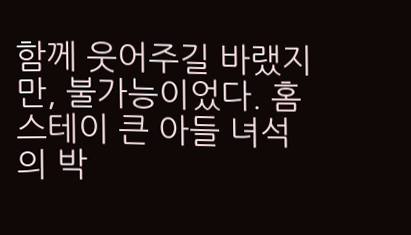함께 웃어주길 바랬지만, 불가능이었다. 홈스테이 큰 아들 녀석의 박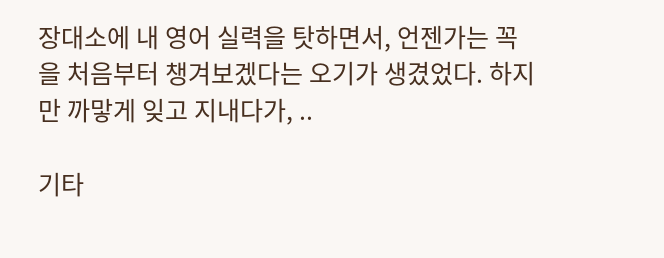장대소에 내 영어 실력을 탓하면서, 언젠가는 꼭 을 처음부터 챙겨보겠다는 오기가 생겼었다. 하지만 까맣게 잊고 지내다가, ..

기타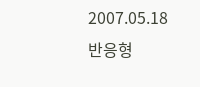2007.05.18
반응형